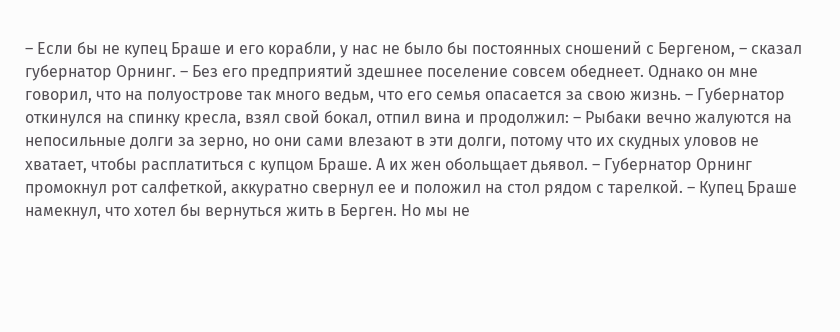– Если бы не купец Браше и его корабли, у нас не было бы постоянных сношений с Бергеном, – сказал губернатор Орнинг. – Без его предприятий здешнее поселение совсем обеднеет. Однако он мне говорил, что на полуострове так много ведьм, что его семья опасается за свою жизнь. – Губернатор откинулся на спинку кресла, взял свой бокал, отпил вина и продолжил: – Рыбаки вечно жалуются на непосильные долги за зерно, но они сами влезают в эти долги, потому что их скудных уловов не хватает, чтобы расплатиться с купцом Браше. А их жен обольщает дьявол. – Губернатор Орнинг промокнул рот салфеткой, аккуратно свернул ее и положил на стол рядом с тарелкой. – Купец Браше намекнул, что хотел бы вернуться жить в Берген. Но мы не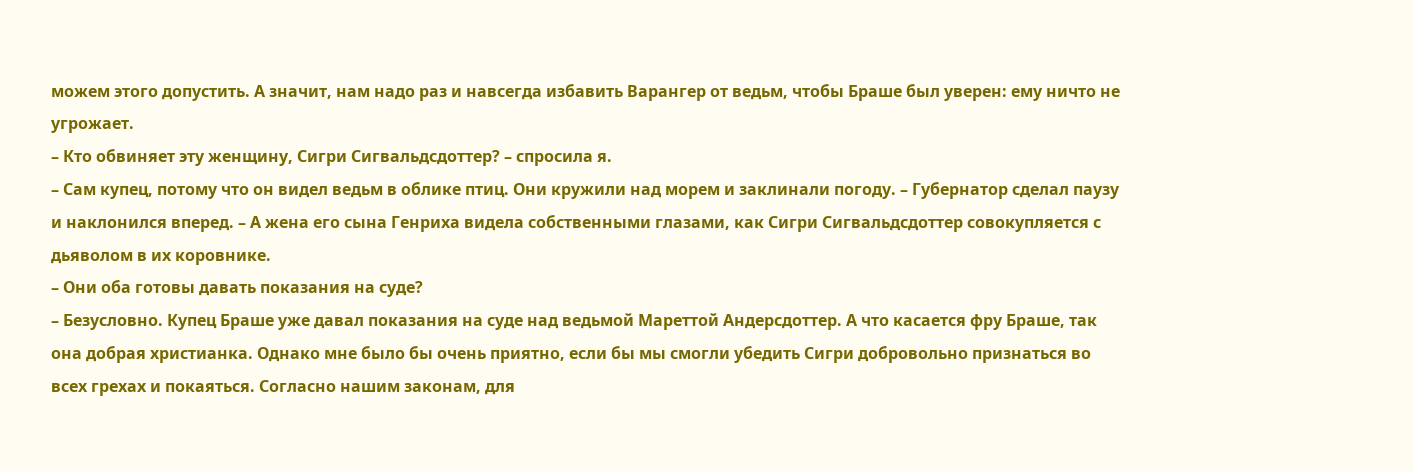можем этого допустить. А значит, нам надо раз и навсегда избавить Варангер от ведьм, чтобы Браше был уверен: ему ничто не угрожает.
– Кто обвиняет эту женщину, Сигри Сигвальдсдоттер? – спросила я.
– Сам купец, потому что он видел ведьм в облике птиц. Они кружили над морем и заклинали погоду. – Губернатор сделал паузу и наклонился вперед. – А жена его сына Генриха видела собственными глазами, как Сигри Сигвальдсдоттер совокупляется с дьяволом в их коровнике.
– Они оба готовы давать показания на суде?
– Безусловно. Купец Браше уже давал показания на суде над ведьмой Мареттой Андерсдоттер. А что касается фру Браше, так она добрая христианка. Однако мне было бы очень приятно, если бы мы смогли убедить Сигри добровольно признаться во всех грехах и покаяться. Согласно нашим законам, для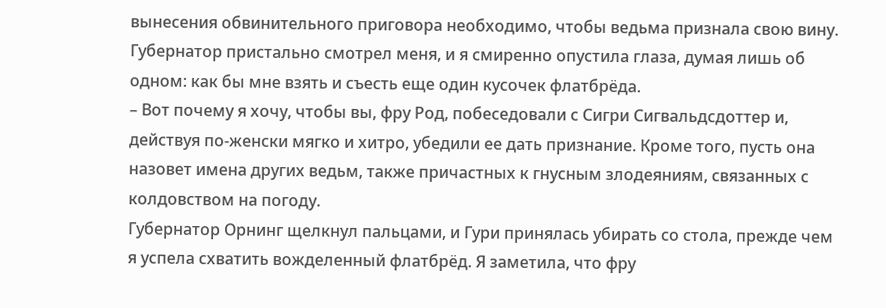вынесения обвинительного приговора необходимо, чтобы ведьма признала свою вину.
Губернатор пристально смотрел меня, и я смиренно опустила глаза, думая лишь об одном: как бы мне взять и съесть еще один кусочек флатбрёда.
– Вот почему я хочу, чтобы вы, фру Род, побеседовали с Сигри Сигвальдсдоттер и, действуя по-женски мягко и хитро, убедили ее дать признание. Кроме того, пусть она назовет имена других ведьм, также причастных к гнусным злодеяниям, связанных с колдовством на погоду.
Губернатор Орнинг щелкнул пальцами, и Гури принялась убирать со стола, прежде чем я успела схватить вожделенный флатбрёд. Я заметила, что фру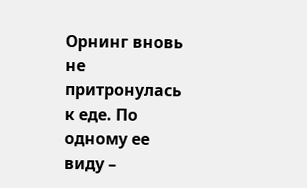Орнинг вновь не притронулась к еде. По одному ее виду –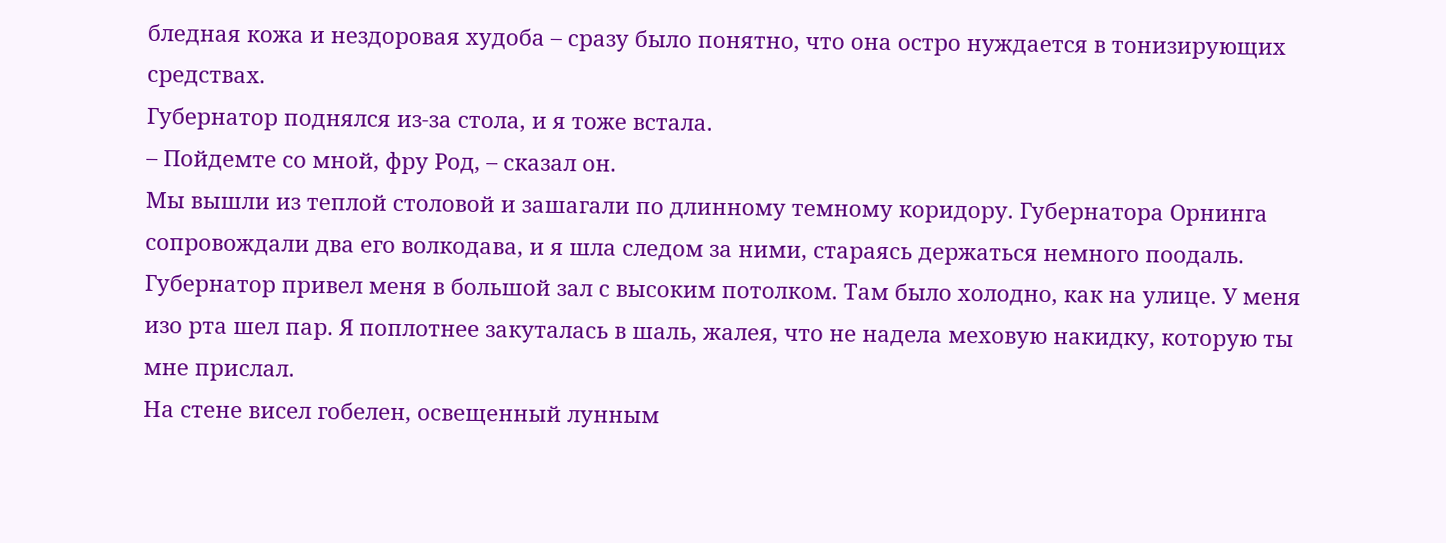бледная кожа и нездоровая худоба – сразу было понятно, что она остро нуждается в тонизирующих средствах.
Губернатор поднялся из-за стола, и я тоже встала.
– Пойдемте со мной, фру Род, – сказал он.
Мы вышли из теплой столовой и зашагали по длинному темному коридору. Губернатора Орнинга сопровождали два его волкодава, и я шла следом за ними, стараясь держаться немного поодаль. Губернатор привел меня в большой зал с высоким потолком. Там было холодно, как на улице. У меня изо рта шел пар. Я поплотнее закуталась в шаль, жалея, что не надела меховую накидку, которую ты мне прислал.
На стене висел гобелен, освещенный лунным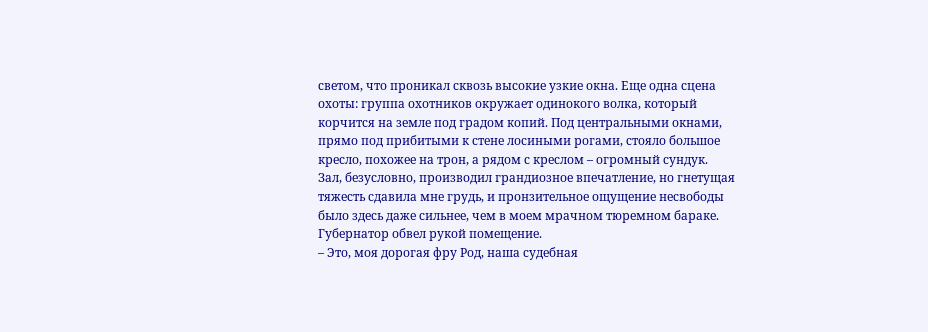светом, что проникал сквозь высокие узкие окна. Еще одна сцена охоты: группа охотников окружает одинокого волка, который корчится на земле под градом копий. Под центральными окнами, прямо под прибитыми к стене лосиными рогами, стояло большое кресло, похожее на трон, а рядом с креслом – огромный сундук.
Зал, безусловно, производил грандиозное впечатление, но гнетущая тяжесть сдавила мне грудь, и пронзительное ощущение несвободы было здесь даже сильнее, чем в моем мрачном тюремном бараке.
Губернатор обвел рукой помещение.
– Это, моя дорогая фру Род, наша судебная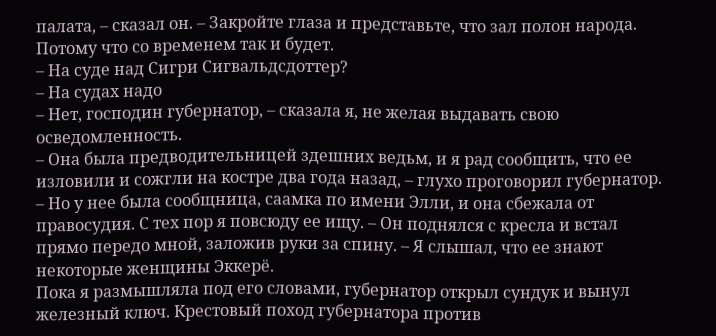палата, – сказал он. – Закройте глаза и представьте, что зал полон народа. Потому что со временем так и будет.
– На суде над Сигри Сигвальдсдоттер?
– На судах надо
– Нет, господин губернатор, – сказала я, не желая выдавать свою осведомленность.
– Она была предводительницей здешних ведьм, и я рад сообщить, что ее изловили и сожгли на костре два года назад, – глухо проговорил губернатор. – Но у нее была сообщница, саамка по имени Элли, и она сбежала от правосудия. С тех пор я повсюду ее ищу. – Он поднялся с кресла и встал прямо передо мной, заложив руки за спину. – Я слышал, что ее знают некоторые женщины Эккерё.
Пока я размышляла под его словами, губернатор открыл сундук и вынул железный ключ. Крестовый поход губернатора против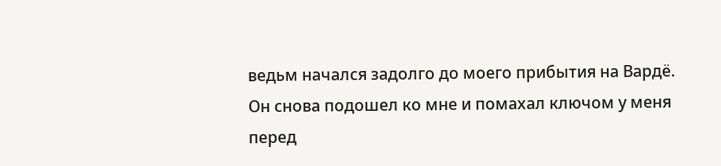ведьм начался задолго до моего прибытия на Вардё.
Он снова подошел ко мне и помахал ключом у меня перед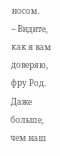носом.
– Видите, как я вам доверяю, фру Род. Даже больше, чем наш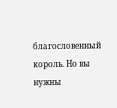благословенный король. Но вы нужны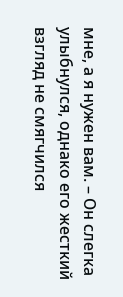мне, а я нужен вам. – Он слегка улыбнулся, однако его жесткий взгляд не смягчился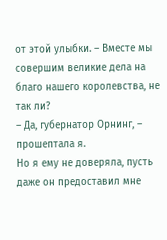от этой улыбки. – Вместе мы совершим великие дела на благо нашего королевства, не так ли?
– Да, губернатор Орнинг, – прошептала я.
Но я ему не доверяла, пусть даже он предоставил мне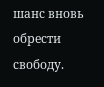шанс вновь обрести свободу.